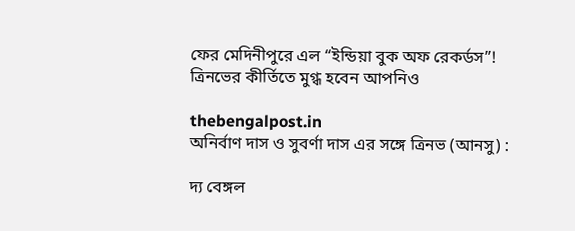ফের মেদিনীপুরে এল “ইন্ডিয়া বুক অফ রেকর্ডস”! ত্রিনভের কীর্তিতে মুগ্ধ‌ হবেন আপনিও

thebengalpost.in
অনির্বাণ দাস ও সুবর্ণা দাস এর সঙ্গে ত্রিনভ (আনসু) :

দ্য বেঙ্গল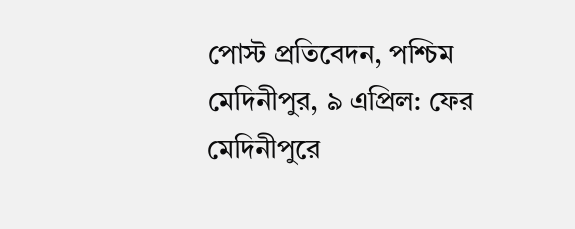পোস্ট প্রতিবেদন, পশ্চিম মেদিনীপুর, ৯ এপ্রিল: ফের মেদিনীপুরে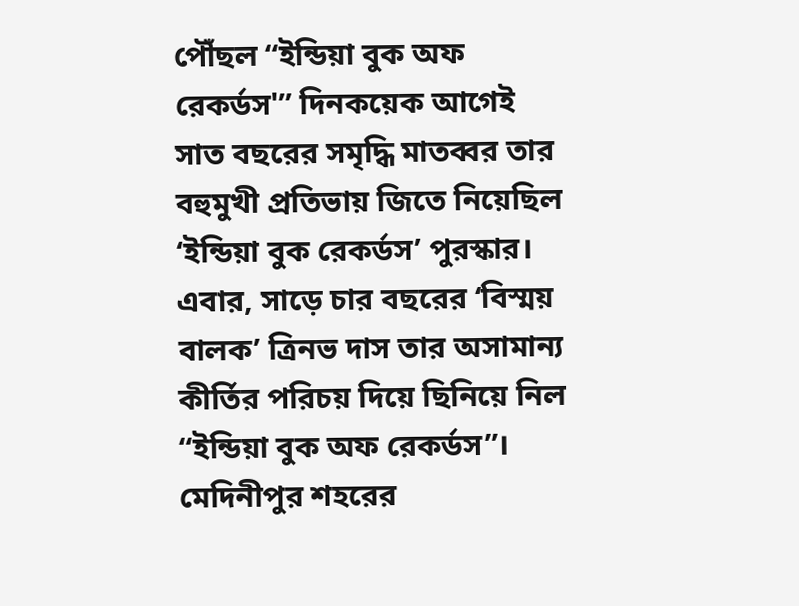পৌঁছল “ইন্ডিয়া বুক অফ রেকর্ডস'” দিনকয়েক আগেই সাত বছরের সমৃদ্ধি মাতব্বর তার বহুমুখী প্রতিভায় জিতে নিয়েছিল ‘ইন্ডিয়া বুক রেকর্ডস’ পুরস্কার। এবার, সাড়ে চার বছরের ‘বিস্ময় বালক’ ত্রিনভ দাস তার অসামান্য কীর্তির পরিচয় দিয়ে ছিনিয়ে নিল “ইন্ডিয়া বুক অফ রেকর্ডস”। মেদিনীপুর শহরের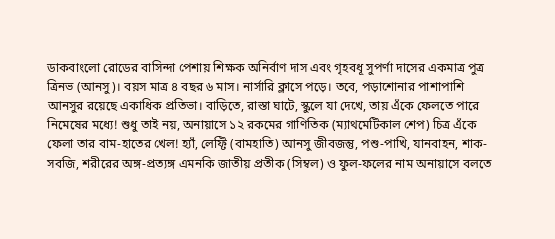ডাকবাংলো রোডের বাসিন্দা পেশায় শিক্ষক অনির্বাণ দাস এবং গৃহবধূ সুপর্ণা দাসের একমাত্র পুত্র ত্রিনভ (আনসু)। বয়স মাত্র ৪ বছর ৬ মাস। নার্সারি ক্লাসে পড়ে। তবে, পড়াশোনার পাশাপাশি আনসুর রয়েছে একাধিক প্রতিভা। বাড়িতে, রাস্তা ঘাটে, স্কুলে যা দেখে, তায় এঁকে ফেলতে পারে নিমেষের মধ্যে! শুধু তাই নয়, অনায়াসে ১২ রকমের গাণিতিক (ম্যাথমেটিকাল শেপ) চিত্র এঁকে ফেলা তার বাম-হাতের খেল! হ্যাঁ, লেফ্টি (বামহাতি) আনসু জীবজন্তু, পশু-পাখি, যানবাহন, শাক-সবজি, শরীরের অঙ্গ-প্রত্যঙ্গ এমনকি জাতীয় প্রতীক (সিম্বল) ও ফুল-ফলের নাম অনায়াসে বলতে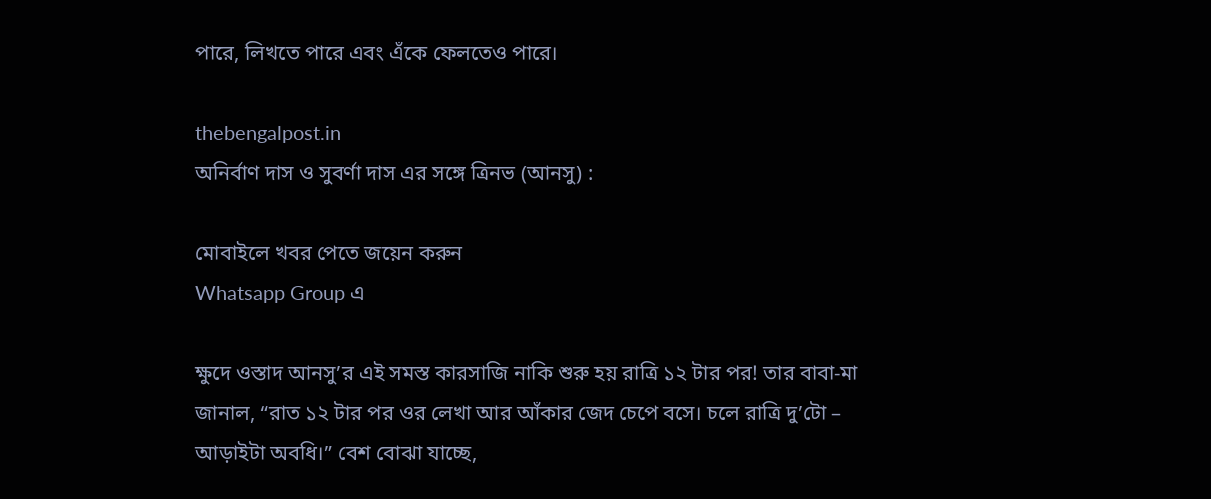পারে, লিখতে পারে এবং এঁকে ফেলতেও পারে।

thebengalpost.in
অনির্বাণ দাস ও সুবর্ণা দাস এর সঙ্গে ত্রিনভ (আনসু) :

মোবাইলে খবর পেতে জয়েন করুন
Whatsapp Group এ

ক্ষুদে ওস্তাদ আনসু’র এই সমস্ত কারসাজি নাকি শুরু হয় রাত্রি ১২ টার পর! তার বাবা-মা জানাল, “রাত ১২ টার পর ওর লেখা আর আঁকার জেদ চেপে বসে। চলে রাত্রি দু’টো – আড়াইটা অবধি।” বেশ বোঝা যাচ্ছে,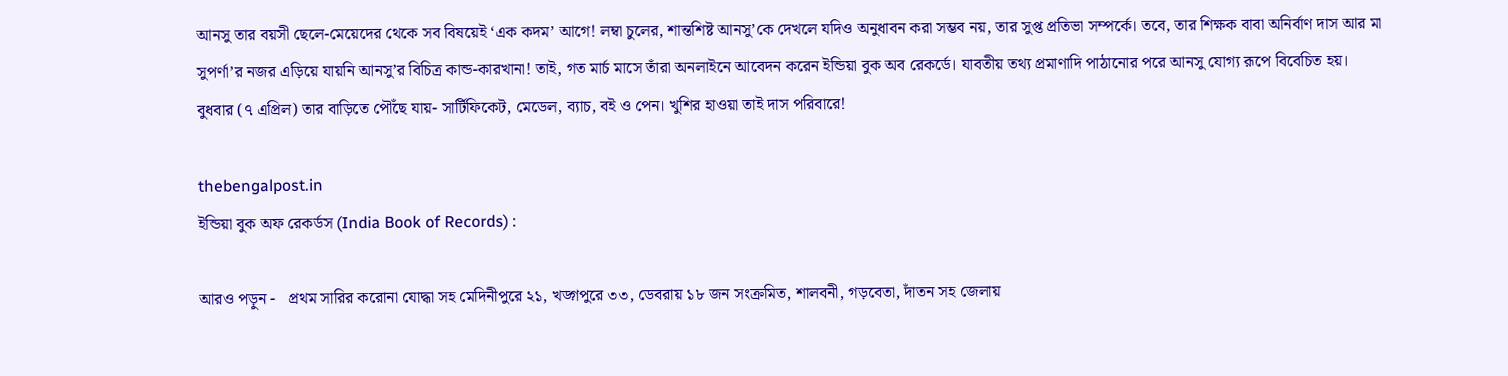আনসু তার বয়সী ছেলে-মেয়েদের থেকে সব বিষয়েই ‘এক কদম’ আগে! লম্বা চুলের, শান্তশিষ্ট আনসু’কে দেখলে যদিও অনুধাবন করা সম্ভব নয়, তার সুপ্ত প্রতিভা সম্পর্কে। তবে, তার শিক্ষক বাবা অনির্বাণ দাস আর মা সুপর্ণা’র নজর এড়িয়ে যায়নি আনসু’র বিচিত্র কান্ড-কারখানা! তাই, গত মার্চ মাসে তাঁরা অনলাইনে আবেদন করেন ইন্ডিয়া বুক অব রেকর্ডে। যাবতীয় তথ্য প্রমাণাদি পাঠানোর পরে আনসু যোগ্য রূপে বিবেচিত হয়। বুধবার (৭ এপ্রিল) তার বাড়িতে পৌঁছে যায়- সার্টিফিকেট, মেডেল, ব্যাচ, বই ও পেন। খুশির হাওয়া তাই দাস পরিবারে!

thebengalpost.in
ইন্ডিয়া বুক অফ রেকর্ডস (India Book of Records) :

আরও পড়ুন -   প্রথম সারির করোনা যোদ্ধা সহ মেদিনীপুরে ২১, খড়্গপুরে ৩৩, ডেবরায় ১৮ জন সংক্রমিত, শালবনী, গড়বেতা, দাঁতন সহ জেলায়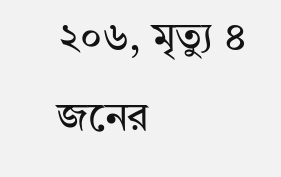২০৬, মৃত্যু ৪ জনের